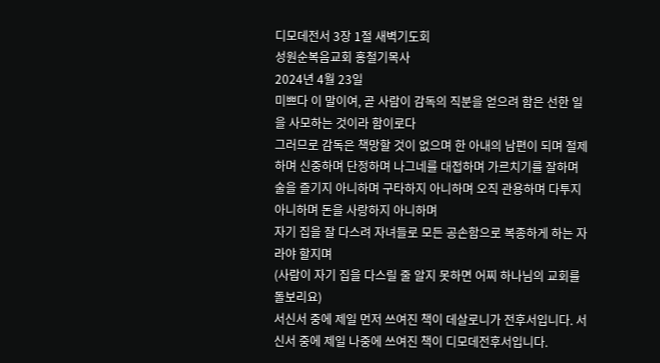디모데전서 3장 1절 새벽기도회
성원순복음교회 홍철기목사
2024년 4월 23일
미쁘다 이 말이여, 곧 사람이 감독의 직분을 얻으려 함은 선한 일을 사모하는 것이라 함이로다
그러므로 감독은 책망할 것이 없으며 한 아내의 남편이 되며 절제하며 신중하며 단정하며 나그네를 대접하며 가르치기를 잘하며
술을 즐기지 아니하며 구타하지 아니하며 오직 관용하며 다투지 아니하며 돈을 사랑하지 아니하며
자기 집을 잘 다스려 자녀들로 모든 공손함으로 복종하게 하는 자라야 할지며
(사람이 자기 집을 다스릴 줄 알지 못하면 어찌 하나님의 교회를 돌보리요)
서신서 중에 제일 먼저 쓰여진 책이 데살로니가 전후서입니다. 서신서 중에 제일 나중에 쓰여진 책이 디모데전후서입니다.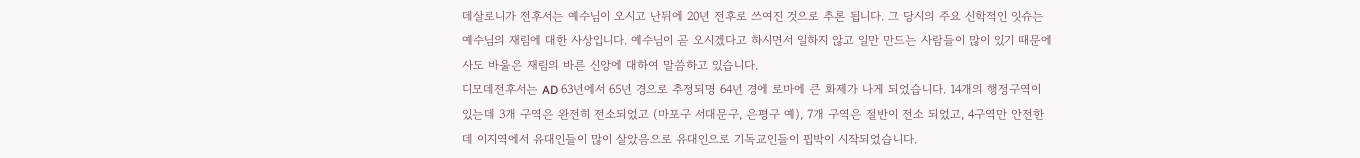데살로니가 전후서는 예수님이 오시고 난뒤에 20년 전후로 쓰여진 것으로 추론 됩니다. 그 당시의 주요 신학적인 잇슈는 예수님의 재림에 대한 사상입니다. 예수님이 곧 오시겠다고 하시면서 일하지 않고 일만 만드는 사람들이 많이 있기 때문에 사도 바울은 재림의 바른 신앙에 대하여 말씀하고 있습니다.
디모데전후서는 AD 63년에서 65년 경으로 추정되명 64년 경에 로마에 큰 화제가 나게 되었습니다. 14개의 행정구역이 있는데 3개 구역은 완전히 전소되었고 (마포구 서대문구, 은평구 예), 7개 구역은 절반이 전소 되었고, 4구역만 안전한데 이지역에서 유대인들이 많이 살았음으로 유대인으로 기독교인들이 핍박이 시작되었습니다.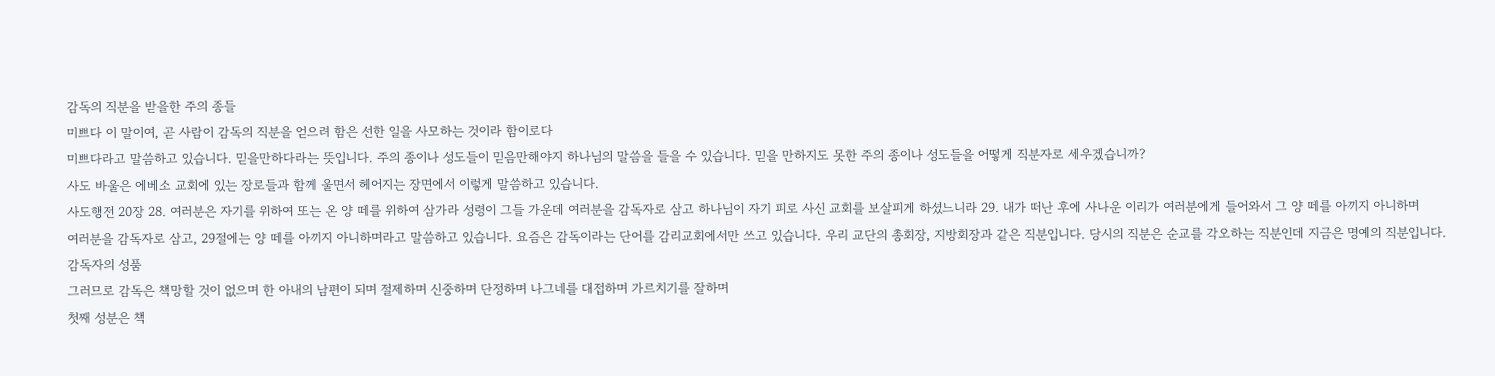감독의 직분을 받을한 주의 종들
미쁘다 이 말이여, 곧 사람이 감독의 직분을 얻으려 함은 선한 일을 사모하는 것이라 함이로다
미쁘다라고 말씀하고 있습니다. 믿을만하다라는 뜻입니다. 주의 종이나 성도들이 믿음만해야지 하나님의 말씀을 들을 수 있습니다. 믿을 만하지도 못한 주의 종이나 성도들을 어떻게 직분자로 세우겠습니까?
사도 바울은 에베소 교회에 있는 장로들과 함께 울면서 헤어지는 장면에서 이렇게 말씀하고 있습니다.
사도행전 20장 28. 여러분은 자기를 위하여 또는 온 양 떼를 위하여 삼가라 성령이 그들 가운데 여러분을 감독자로 삼고 하나님이 자기 피로 사신 교회를 보살피게 하셨느니라 29. 내가 떠난 후에 사나운 이리가 여러분에게 들어와서 그 양 떼를 아끼지 아니하며
여러분을 감독자로 삼고, 29절에는 양 떼를 아끼지 아니하며라고 말씀하고 있습니다. 요즘은 감독이라는 단어를 감리교회에서만 쓰고 있습니다. 우리 교단의 총회장, 지방회장과 같은 직분입니다. 당시의 직분은 순교를 각오하는 직분인데 지금은 명예의 직분입니다.
감독자의 성품
그러므로 감독은 책망할 것이 없으며 한 아내의 남편이 되며 절제하며 신중하며 단정하며 나그네를 대접하며 가르치기를 잘하며
첫째 성분은 책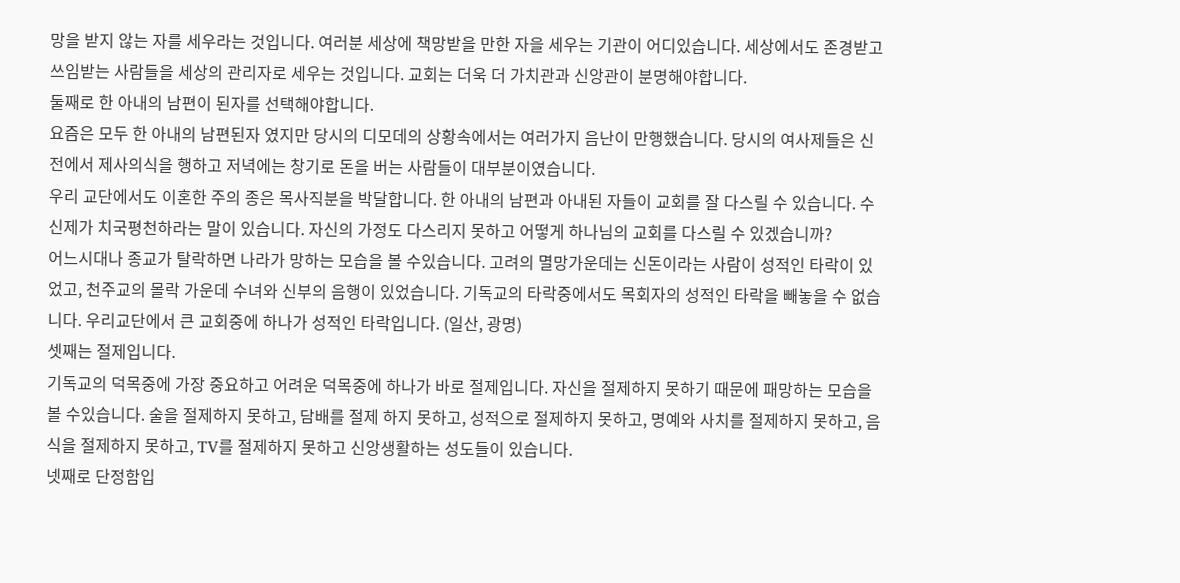망을 받지 않는 자를 세우라는 것입니다. 여러분 세상에 책망받을 만한 자을 세우는 기관이 어디있습니다. 세상에서도 존경받고 쓰임받는 사람들을 세상의 관리자로 세우는 것입니다. 교회는 더욱 더 가치관과 신앙관이 분명해야합니다.
둘째로 한 아내의 남편이 된자를 선택해야합니다.
요즘은 모두 한 아내의 남편된자 였지만 당시의 디모데의 상황속에서는 여러가지 음난이 만행했습니다. 당시의 여사제들은 신전에서 제사의식을 행하고 저녁에는 창기로 돈을 버는 사람들이 대부분이였습니다.
우리 교단에서도 이혼한 주의 종은 목사직분을 박달합니다. 한 아내의 남편과 아내된 자들이 교회를 잘 다스릴 수 있습니다. 수신제가 치국평천하라는 말이 있습니다. 자신의 가정도 다스리지 못하고 어떻게 하나님의 교회를 다스릴 수 있겠습니까?
어느시대나 종교가 탈락하면 나라가 망하는 모습을 볼 수있습니다. 고려의 멸망가운데는 신돈이라는 사람이 성적인 타락이 있었고, 천주교의 몰락 가운데 수녀와 신부의 음행이 있었습니다. 기독교의 타락중에서도 목회자의 성적인 타락을 빼놓을 수 없습니다. 우리교단에서 큰 교회중에 하나가 성적인 타락입니다. (일산, 광명)
셋째는 절제입니다.
기독교의 덕목중에 가장 중요하고 어려운 덕목중에 하나가 바로 절제입니다. 자신을 절제하지 못하기 때문에 패망하는 모습을 볼 수있습니다. 술을 절제하지 못하고, 담배를 절제 하지 못하고, 성적으로 절제하지 못하고, 명예와 사치를 절제하지 못하고, 음식을 절제하지 못하고, TV를 절제하지 못하고 신앙생활하는 성도들이 있습니다.
넷째로 단정함입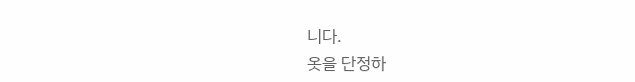니다.
옷을 단정하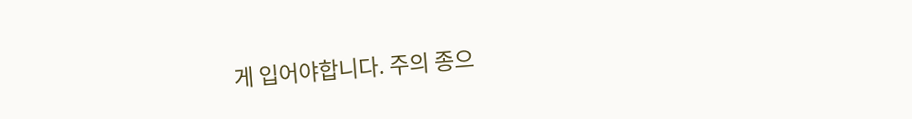게 입어야합니다. 주의 종으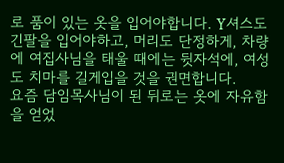로 품이 있는 옷을 입어야합니다. Y셔스도 긴팔을 입어야하고, 머리도 단정하게, 차량에 여집사님을 태울 때에는 뒷자석에, 여성도 치마를 길게입을 것을 권면합니다.
요즘 담임목사님이 된 뒤로는 옷에 자유함을 얻었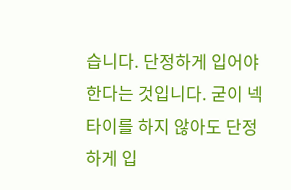습니다. 단정하게 입어야한다는 것입니다. 굳이 넥타이를 하지 않아도 단정하게 입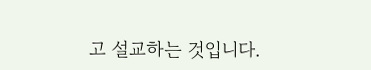고 설교하는 것입니다.